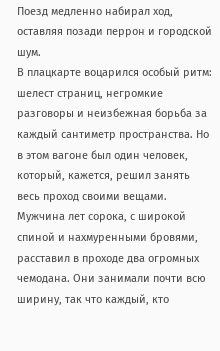Поезд медленно набирал ход, оставляя позади перрон и городской шум.
В плацкарте воцарился особый ритм: шелест страниц, негромкие разговоры и неизбежная борьба за каждый сантиметр пространства. Но в этом вагоне был один человек, который, кажется, решил занять весь проход своими вещами. Мужчина лет сорока, с широкой спиной и нахмуренными бровями, расставил в проходе два огромных чемодана. Они занимали почти всю ширину, так что каждый, кто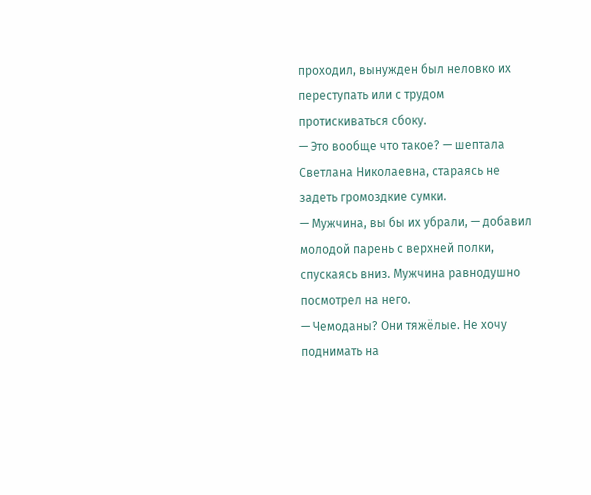проходил, вынужден был неловко их переступать или с трудом протискиваться сбоку.
— Это вообще что такое? — шептала Светлана Николаевна, стараясь не задеть громоздкие сумки.
— Мужчина, вы бы их убрали, — добавил молодой парень с верхней полки, спускаясь вниз. Мужчина равнодушно посмотрел на него.
— Чемоданы? Они тяжёлые. Не хочу поднимать на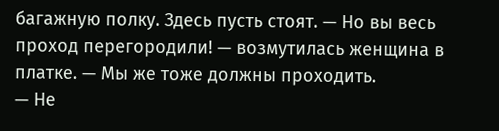багажную полку. Здесь пусть стоят. — Но вы весь проход перегородили! — возмутилась женщина в платке. — Мы же тоже должны проходить.
— Не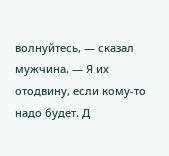волнуйтесь, — сказал мужчина. — Я их отодвину, если кому-то надо будет. Д